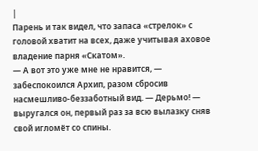|
Парень и так видел, что запаса «стрелок» с головой хватит на всех, даже учитывая аховое владение парня «Скатом».
— А вот это уже мне не нравится, — забеспокоился Архип, разом сбросив насмешливо-беззаботный вид. — Дерьмо! — выругался он, первый раз за всю вылазку сняв свой игломёт со спины.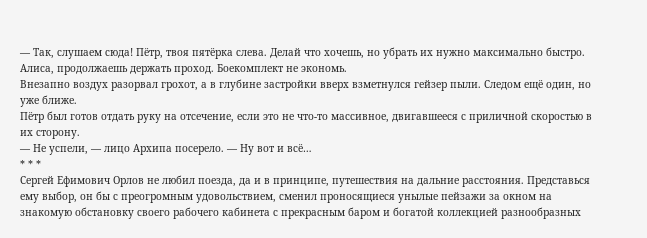— Так, слушаем сюда! Пётр, твоя пятёрка слева. Делай что хочешь, но убрать их нужно максимально быстро. Алиса, продолжаешь держать проход. Боекомплект не экономь.
Внезапно воздух разорвал грохот, а в глубине застройки вверх взметнулся гейзер пыли. Следом ещё один, но уже ближе.
Пётр был готов отдать руку на отсечение, если это не что-то массивное, двигавшееся с приличной скоростью в их сторону.
— Не успели, — лицо Архипа посерело. — Ну вот и всё…
* * *
Сергей Ефимович Орлов не любил поезда, да и в принципе, путешествия на дальние расстояния. Представься ему выбор, он бы с преогромным удовольствием, сменил проносящиеся унылые пейзажи за окном на знакомую обстановку своего рабочего кабинета с прекрасным баром и богатой коллекцией разнообразных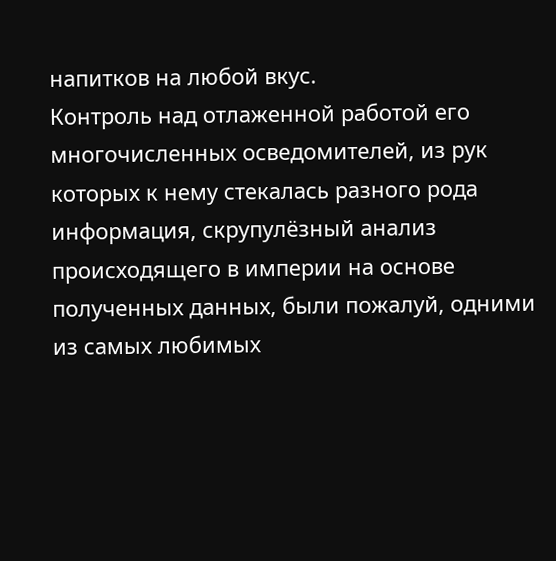напитков на любой вкус.
Контроль над отлаженной работой его многочисленных осведомителей, из рук которых к нему стекалась разного рода информация, скрупулёзный анализ происходящего в империи на основе полученных данных, были пожалуй, одними из самых любимых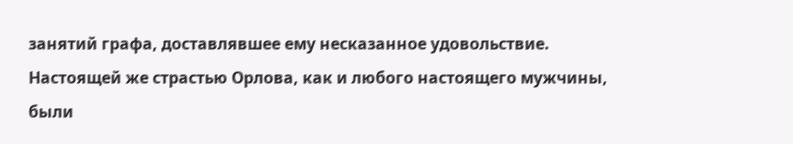занятий графа, доставлявшее ему несказанное удовольствие.
Настоящей же страстью Орлова, как и любого настоящего мужчины, были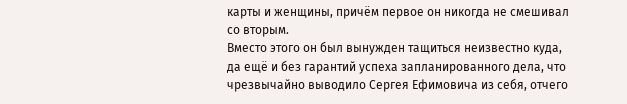карты и женщины, причём первое он никогда не смешивал со вторым.
Вместо этого он был вынужден тащиться неизвестно куда, да ещё и без гарантий успеха запланированного дела, что чрезвычайно выводило Сергея Ефимовича из себя, отчего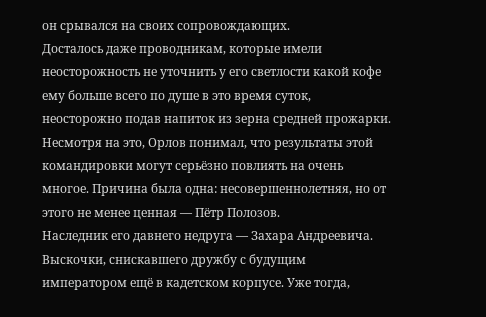он срывался на своих сопровождающих.
Досталось даже проводникам, которые имели неосторожность не уточнить у его светлости какой кофе ему больше всего по душе в это время суток, неосторожно подав напиток из зерна средней прожарки.
Несмотря на это, Орлов понимал, что результаты этой командировки могут серьёзно повлиять на очень многое. Причина была одна: несовершеннолетняя, но от этого не менее ценная — Пётр Полозов.
Наследник его давнего недруга — Захара Андреевича. Выскочки, снискавшего дружбу с будущим императором ещё в кадетском корпусе. Уже тогда,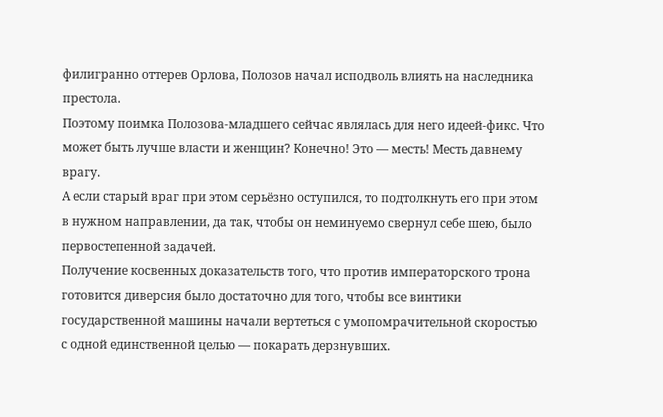филигранно оттерев Орлова, Полозов начал исподволь влиять на наследника престола.
Поэтому поимка Полозова-младшего сейчас являлась для него идеей-фикс. Что может быть лучше власти и женщин? Конечно! Это — месть! Месть давнему врагу.
А если старый враг при этом серьёзно оступился, то подтолкнуть его при этом в нужном направлении, да так, чтобы он неминуемо свернул себе шею, было первостепенной задачей.
Получение косвенных доказательств того, что против императорского трона готовится диверсия было достаточно для того, чтобы все винтики государственной машины начали вертеться с умопомрачительной скоростью с одной единственной целью — покарать дерзнувших.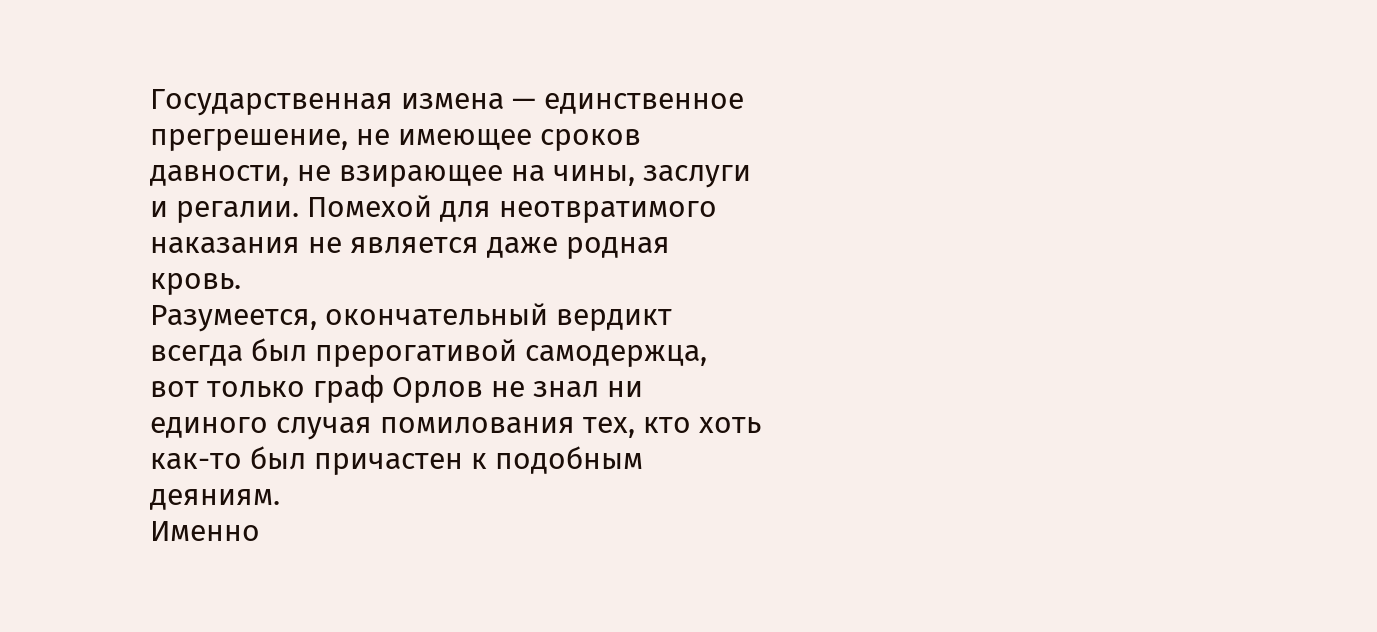Государственная измена — единственное прегрешение, не имеющее сроков давности, не взирающее на чины, заслуги и регалии. Помехой для неотвратимого наказания не является даже родная кровь.
Разумеется, окончательный вердикт всегда был прерогативой самодержца, вот только граф Орлов не знал ни единого случая помилования тех, кто хоть как-то был причастен к подобным деяниям.
Именно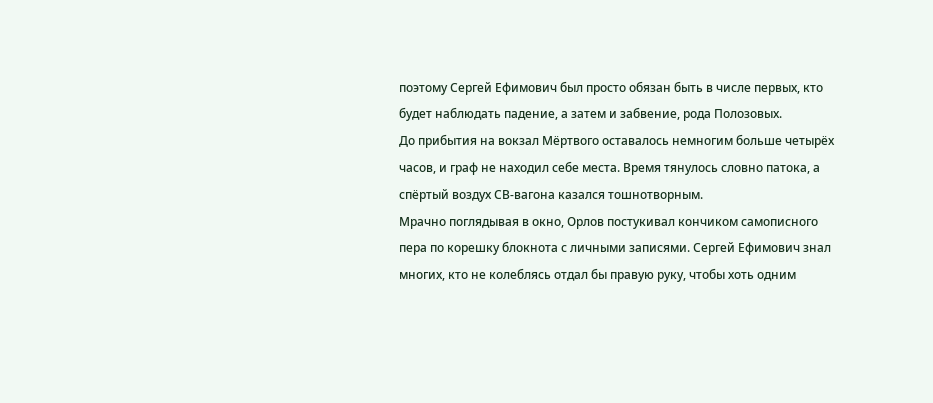поэтому Сергей Ефимович был просто обязан быть в числе первых, кто будет наблюдать падение, а затем и забвение, рода Полозовых.
До прибытия на вокзал Мёртвого оставалось немногим больше четырёх часов, и граф не находил себе места. Время тянулось словно патока, а спёртый воздух СВ-вагона казался тошнотворным.
Мрачно поглядывая в окно, Орлов постукивал кончиком самописного пера по корешку блокнота с личными записями. Сергей Ефимович знал многих, кто не колеблясь отдал бы правую руку, чтобы хоть одним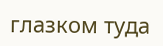глазком туда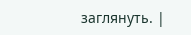заглянуть. |